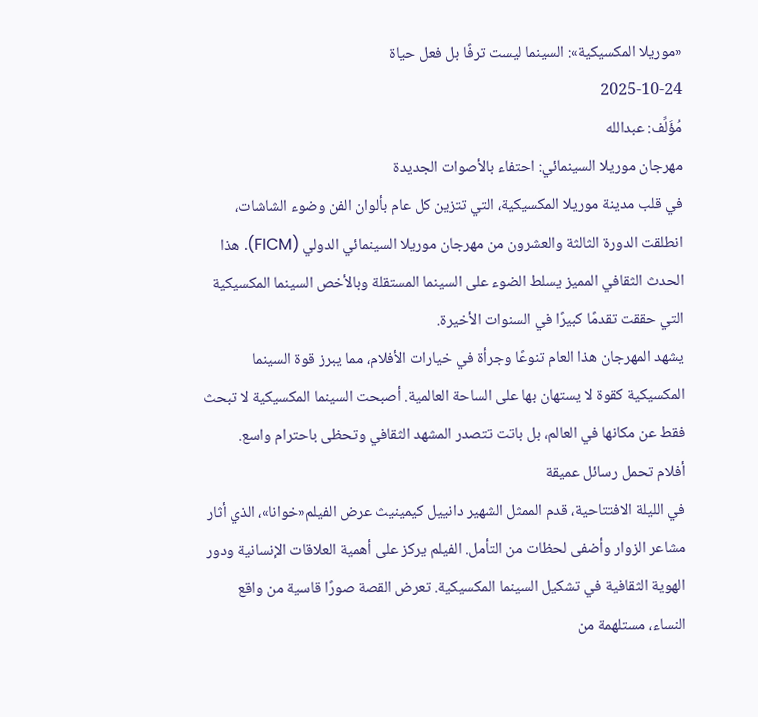«موريلا المكسيكية»: السينما ليست ترفًا بل فعل حياة
2025-10-24
مُؤَلِّف: عبدالله
مهرجان موريلا السينمائي: احتفاء بالأصوات الجديدة
في قلب مدينة موريلا المكسيكية، التي تتزين كل عام بألوان الفن وضوء الشاشات، انطلقت الدورة الثالثة والعشرون من مهرجان موريلا السينمائي الدولي (FICM). هذا الحدث الثقافي المميز يسلط الضوء على السينما المستقلة وبالأخص السينما المكسيكية التي حققت تقدمًا كبيرًا في السنوات الأخيرة.
يشهد المهرجان هذا العام تنوعًا وجرأة في خيارات الأفلام، مما يبرز قوة السينما المكسيكية كقوة لا يستهان بها على الساحة العالمية. أصبحت السينما المكسيكية لا تبحث فقط عن مكانها في العالم، بل باتت تتصدر المشهد الثقافي وتحظى باحترام واسع.
أفلام تحمل رسائل عميقة
في الليلة الافتتاحية، قدم الممثل الشهير دانييل كيمينيث عرض الفيلم«خوانا»، الذي أثار مشاعر الزوار وأضفى لحظات من التأمل. الفيلم يركز على أهمية العلاقات الإنسانية ودور الهوية الثقافية في تشكيل السينما المكسيكية. تعرض القصة صورًا قاسية من واقع النساء، مستلهمة من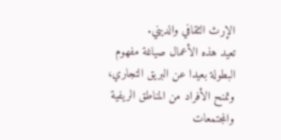الإرث الثقافي والديني.
تعيد هذه الأعمال صياغة مفهوم البطولة بعيدا عن البريق التجاري، وتمنح الأفراد من المناطق الريفية والمجتمعات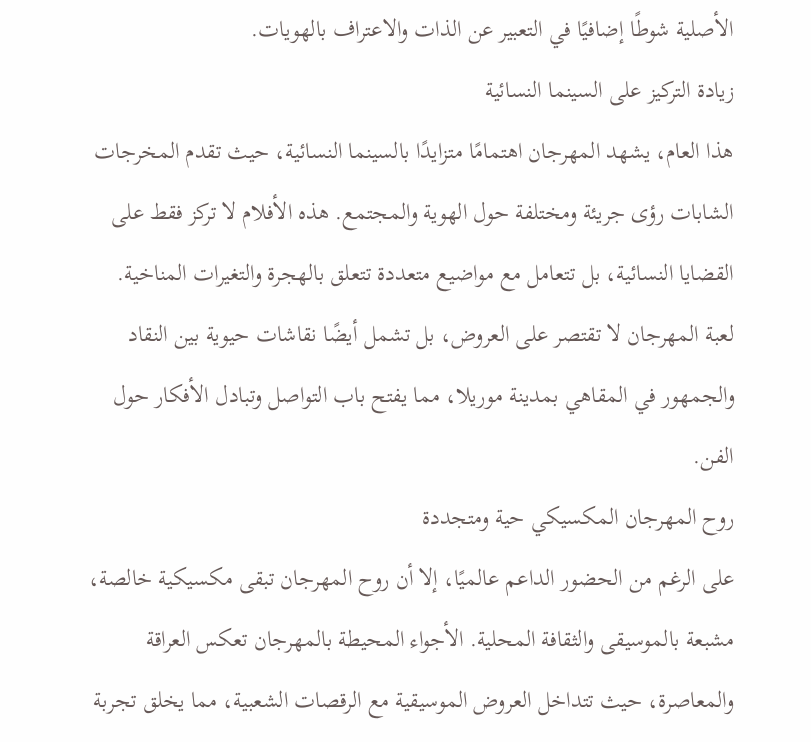الأصلية شوطًا إضافيًا في التعبير عن الذات والاعتراف بالهويات.
زيادة التركيز على السينما النسائية
هذا العام، يشهد المهرجان اهتمامًا متزايدًا بالسينما النسائية، حيث تقدم المخرجات الشابات رؤى جريئة ومختلفة حول الهوية والمجتمع. هذه الأفلام لا تركز فقط على القضايا النسائية، بل تتعامل مع مواضيع متعددة تتعلق بالهجرة والتغيرات المناخية.
لعبة المهرجان لا تقتصر على العروض، بل تشمل أيضًا نقاشات حيوية بين النقاد والجمهور في المقاهي بمدينة موريلا، مما يفتح باب التواصل وتبادل الأفكار حول الفن.
روح المهرجان المكسيكي حية ومتجددة
على الرغم من الحضور الداعم عالميًا، إلا أن روح المهرجان تبقى مكسيكية خالصة، مشبعة بالموسيقى والثقافة المحلية. الأجواء المحيطة بالمهرجان تعكس العراقة والمعاصرة، حيث تتداخل العروض الموسيقية مع الرقصات الشعبية، مما يخلق تجربة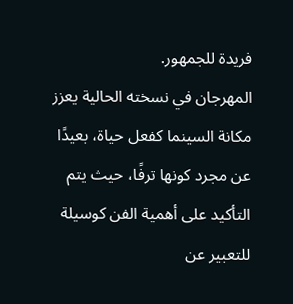فريدة للجمهور.
المهرجان في نسخته الحالية يعزز مكانة السينما كفعل حياة، بعيدًا عن مجرد كونها ترفًا، حيث يتم التأكيد على أهمية الفن كوسيلة للتعبير عن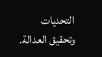التحديات وتحقيق العدالة.